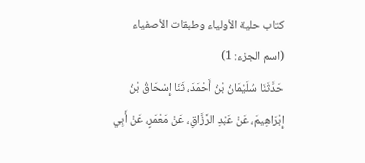كتاب حلية الأولياء وطبقات الأصفياء (اسم الجزء: 1)
حَدَّثَنَا سُلَيْمَانُ بْنُ أَحْمَدَ، ثَنَا إِسْحَاقُ بْنُ إِبْرَاهِيمَ، عَنْ عَبْدِ الرَّزَّاقِ، عَنْ مَعْمَرٍ، عَنْ أَبِي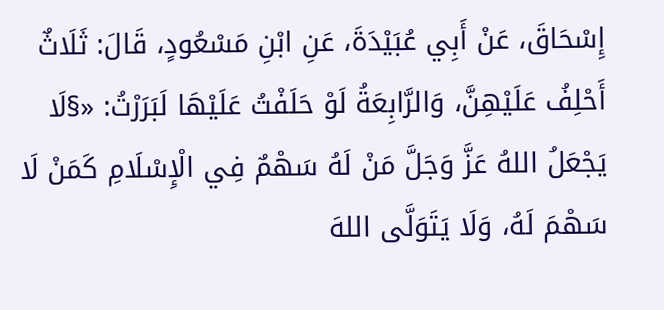إِسْحَاقَ، عَنْ أَبِي عُبَيْدَةَ، عَنِ ابْنِ مَسْعُودٍ، قَالَ: ثَلَاثٌ أَحْلِفُ عَلَيْهِنَّ، وَالرَّابِعَةُ لَوْ حَلَفْتُ عَلَيْهَا لَبَرَرْتُ: «§لَا يَجْعَلُ اللهُ عَزَّ وَجَلَّ مَنْ لَهُ سَهْمٌ فِي الْإِسْلَامِ كَمَنْ لَا سَهْمَ لَهُ، وَلَا يَتَوَلَّى اللهَ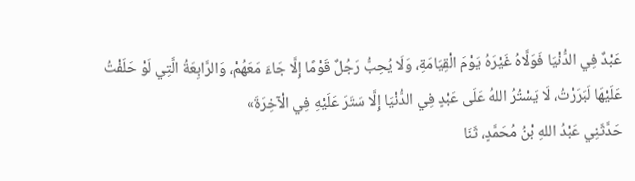عَبْدٌ فِي الدُّنْيَا فَوَلَّاهُ غَيْرَهُ يَوْمَ الْقِيَامَةِ، وَلَا يُحِبُّ رَجُلٌ قَوْمًا إِلَّا جَاءَ مَعَهُمْ، وَالرَّابِعَةُ الَّتِي لَوْ حَلَفْتُ عَلَيْهَا لَبَرَرْتُ، لَا يَسْتُرُ اللهُ عَلَى عَبْدٍ فِي الدُّنْيَا إِلَّا سَتَرَ عَلَيْهِ فِي الْآخِرَةَ»
حَدَّثَنِي عَبْدُ اللهِ بْنُ مُحَمَّدٍ، ثَنَا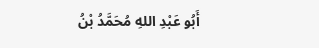أَبُو عَبْدِ اللهِ مُحَمَّدُ بْنُ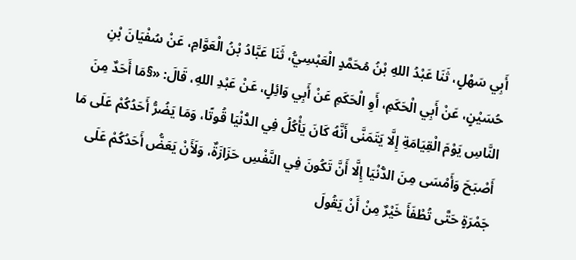أَبِي سَهْلٍ، ثَنَا عَبْدُ اللهِ بْنُ مُحَمَّدٍ الْعَبْسِيُّ، ثَنَا عَبَّادُ بْنُ الْعَوَّامِ، عَنْ سُفْيَانَ بْنِ حُسَيْنٍ، عَنْ أَبِي الْحَكَمِ، أَوِ الْحَكَمِ عَنْ أَبِي وَائِلٍ، عَنْ عَبْدِ اللهِ، قَالَ: «§مَا أَحَدٌ مِنَ النَّاسِ يَوْمَ الْقِيَامَةِ إِلَّا يَتَمَنَّى أَنَّهُ كَانَ يَأْكُلُ فِي الدُّنْيَا قُوتًا، وَمَا يَضُرُّ أَحَدُكُمْ عَلَى مَا أَصْبَحَ وَأَمْسَى مِنَ الدُّنْيَا إِلَّا أَنَّ تَكُونَ فِي النَّفْسِ حَزَازَةٌ، وَلَأَنْ يَعَضُّ أَحَدُكُمْ عَلَى جَمْرَةٍ حَتَّى تُطْفَأَ خَيْرٌ مِنْ أَنْ يَقُولَ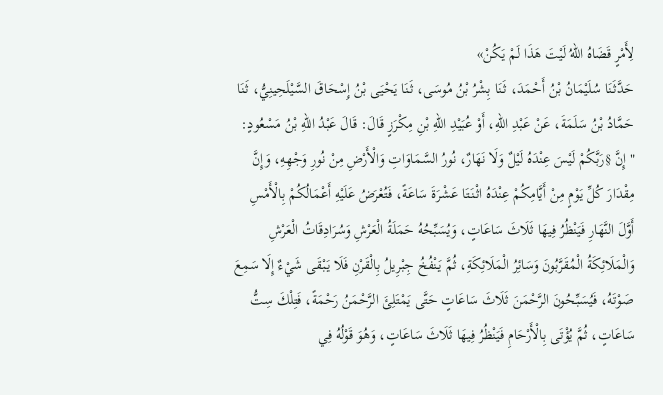لِأَمْرٍ قَضَاهُ اللهُ لَيْتَ هَذَا لَمْ يَكُنْ»
حَدَّثَنَا سُلَيْمَانُ بْنُ أَحْمَدَ، ثَنَا بِشْرُ بْنُ مُوسَى، ثَنَا يَحْيَى بْنُ إِسْحَاقَ السَّيْلَحِينِيُّ، ثَنَا حَمَّادُ بْنُ سَلَمَةَ، عَنْ عَبْدِ اللهِ، أَوْ عُبَيْدِ اللهِ بْنِ مِكْرَزٍ قَالَ: قَالَ عَبْدُ اللهِ بْنُ مَسْعُودٍ: " إِنَّ §رَبَّكُمْ لَيْسَ عِنْدَهُ لَيْلٌ وَلَا نَهَارٌ، نُورُ السَّمَاوَاتِ وَالْأَرْضِ مِنْ نُورِ وَجْهِهِ، وَإِنَّ مِقْدَارَ كُلِّ يَوْمٍ مِنْ أَيَّامِكُمْ عِنْدَهُ اثْنَتَا عَشْرَةَ سَاعَةً، فَتُعْرَضُ عَلَيْهِ أَعْمَالُكُمْ بِالْأَمْسِ أَوَّلَ النَّهَارِ فَيَنْظُرُ فِيهَا ثَلَاثَ سَاعَاتٍ، وَيُسَبِّحُهُ حَمَلَةُ الْعَرْشِ وَسُرَادِقَاتُ الْعَرْشِ وَالْمَلَائِكَةُ الْمُقَرَّبُونَ وَسَائِرُ الْمَلَائِكَةِ، ثُمَّ يَنْفُخُ جِبْرِيلُ بِالْقَرْنِ فَلَا يَبْقَى شَيْءٌ إِلَا سَمِعَ صَوْتَهُ، فَيُسَبِّحُونَ الرَّحْمَنَ ثَلَاثَ سَاعَاتٍ حَتَّى يَمْتَلِئَ الرَّحْمَنُ رَحْمَةً، فَتِلْكَ سِتُّ سَاعَاتٍ، ثُمَّ يُؤْتَى بِالْأَرْحَامِ فَيَنْظُرُ فِيهَا ثَلَاثَ سَاعَاتٍ، وَهُوَ قَوْلُهُ فِي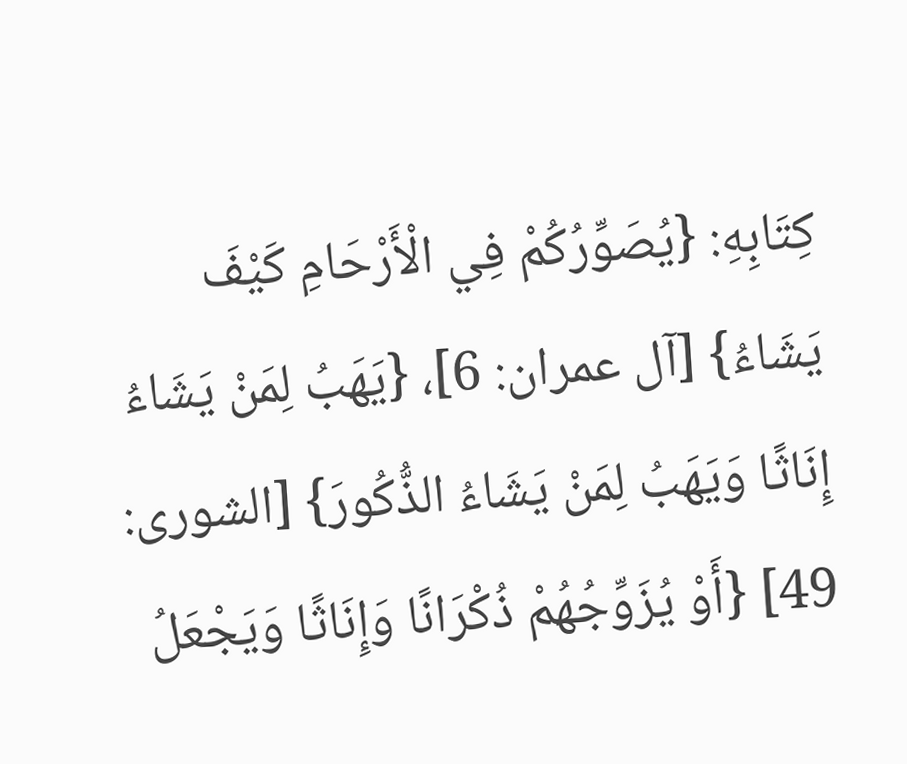كِتَابِهِ: {يُصَوِّرُكُمْ فِي الْأَرْحَامِ كَيْفَ يَشَاءُ} [آل عمران: 6]، {يَهَبُ لِمَنْ يَشَاءُ إِنَاثًا وَيَهَبُ لِمَنْ يَشَاءُ الذُّكُورَ} [الشورى: 49] {أَوْ يُزَوِّجُهُمْ ذُكْرَانًا وَإِنَاثًا وَيَجْعَلُ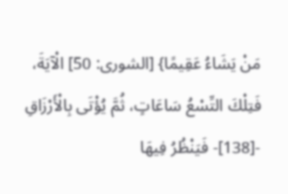مَنْ يَشَاءُ عَقِيمًا} [الشورى: 50] الْآيَةَ، فَتِلْكَ التِّسْعُ سَاعَاتٍ، ثُمَّ يُؤْتَى بِالْأَرْزَاقِ -[138]- فَيَنْظُرُ فِيهَا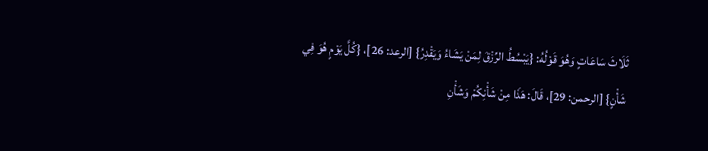ثَلَاثَ سَاعَاتٍ وَهُوَ قَوْلُهُ: {يَبْسُطُ الرِّزْقَ لِمَنْ يَشَاءُ وَيَقْدِرُ} [الرعد: 26]، {كُلَّ يَوْمٍ هُوَ فِي شَأْنٍ} [الرحمن: 29]، قَالَ: هَذَا مِنْ شَأْنِكُمْ وَشَأْنِ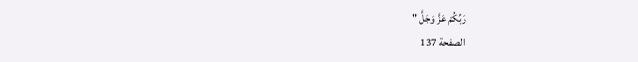رَبِّكُمْ عَزَّ وَجَلَّ "
الصفحة 137